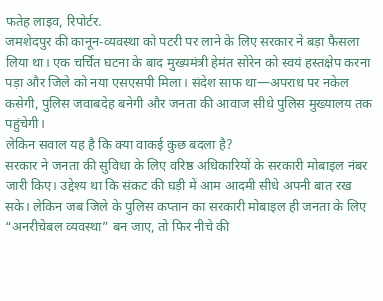फतेह लाइव, रिपोर्टर.
जमशेदपुर की कानून-व्यवस्था को पटरी पर लाने के लिए सरकार ने बड़ा फैसला लिया था। एक चर्चित घटना के बाद मुख्यमंत्री हेमंत सोरेन को स्वयं हस्तक्षेप करना पड़ा और जिले को नया एसएसपी मिला। संदेश साफ था—अपराध पर नकेल कसेगी, पुलिस जवाबदेह बनेगी और जनता की आवाज सीधे पुलिस मुख्यालय तक पहुंचेगी।
लेकिन सवाल यह है कि क्या वाकई कुछ बदला है?
सरकार ने जनता की सुविधा के लिए वरिष्ठ अधिकारियों के सरकारी मोबाइल नंबर जारी किए। उद्देश्य था कि संकट की घड़ी में आम आदमी सीधे अपनी बात रख सके। लेकिन जब जिले के पुलिस कप्तान का सरकारी मोबाइल ही जनता के लिए “अनरीचेबल व्यवस्था” बन जाए, तो फिर नीचे की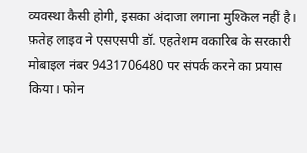व्यवस्था कैसी होगी, इसका अंदाजा लगाना मुश्किल नहीं है।
फ़तेह लाइव ने एसएसपी डॉ. एहतेशम वकारिब के सरकारी मोबाइल नंबर 9431706480 पर संपर्क करने का प्रयास किया। फोन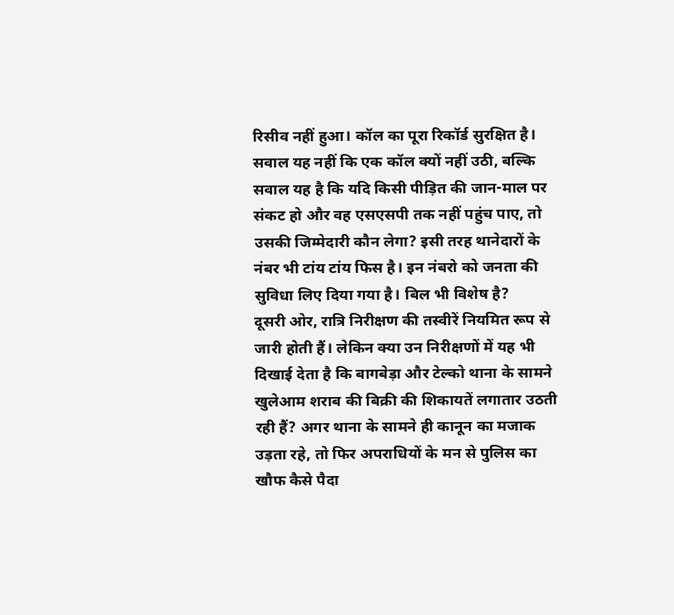रिसीव नहीं हुआ। कॉल का पूरा रिकॉर्ड सुरक्षित है। सवाल यह नहीं कि एक कॉल क्यों नहीं उठी, बल्कि सवाल यह है कि यदि किसी पीड़ित की जान-माल पर संकट हो और वह एसएसपी तक नहीं पहुंच पाए, तो उसकी जिम्मेदारी कौन लेगा? इसी तरह थानेदारों के नंबर भी टांय टांय फिस है। इन नंबरो को जनता की सुविधा लिए दिया गया है। बिल भी विशेष है?
दूसरी ओर, रात्रि निरीक्षण की तस्वीरें नियमित रूप से जारी होती हैं। लेकिन क्या उन निरीक्षणों में यह भी दिखाई देता है कि बागबेड़ा और टेल्को थाना के सामने खुलेआम शराब की बिक्री की शिकायतें लगातार उठती रही हैं? अगर थाना के सामने ही कानून का मजाक उड़ता रहे, तो फिर अपराधियों के मन से पुलिस का खौफ कैसे पैदा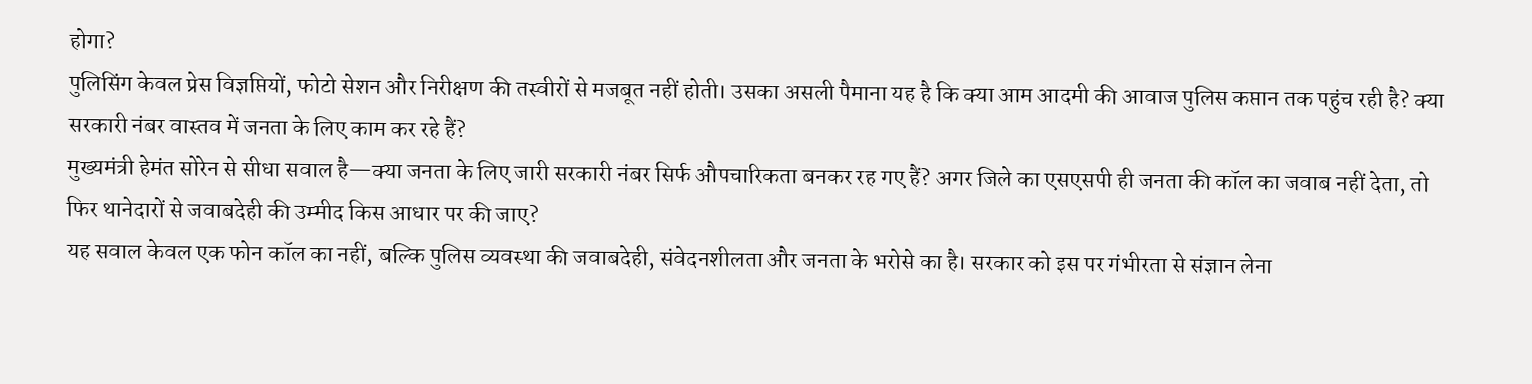होगा?
पुलिसिंग केवल प्रेस विज्ञप्तियों, फोटो सेशन और निरीक्षण की तस्वीरों से मजबूत नहीं होती। उसका असली पैमाना यह है कि क्या आम आदमी की आवाज पुलिस कप्तान तक पहुंच रही है? क्या सरकारी नंबर वास्तव में जनता के लिए काम कर रहे हैं?
मुख्यमंत्री हेमंत सोरेन से सीधा सवाल है—क्या जनता के लिए जारी सरकारी नंबर सिर्फ औपचारिकता बनकर रह गए हैं? अगर जिले का एसएसपी ही जनता की कॉल का जवाब नहीं देता, तो फिर थानेदारों से जवाबदेही की उम्मीद किस आधार पर की जाए?
यह सवाल केवल एक फोन कॉल का नहीं, बल्कि पुलिस व्यवस्था की जवाबदेही, संवेदनशीलता और जनता के भरोसे का है। सरकार को इस पर गंभीरता से संज्ञान लेना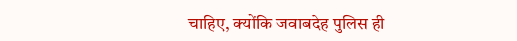चाहिए, क्योंकि जवाबदेह पुलिस ही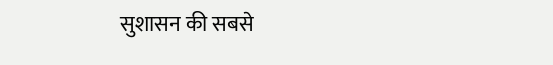सुशासन की सबसे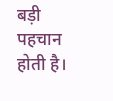बड़ी पहचान होती है।